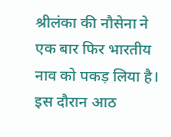श्रीलंका की नौसेना ने एक बार फिर भारतीय नाव को पकड़ लिया है। इस दौरान आठ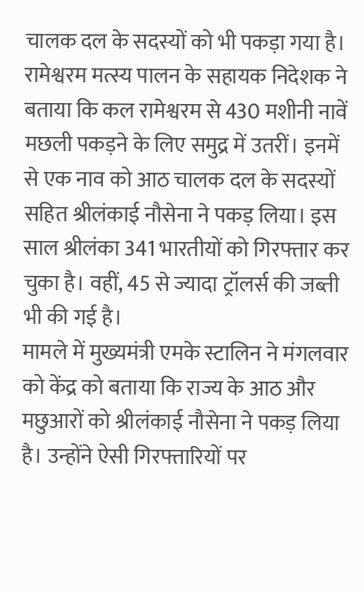चालक दल के सदस्यों को भी पकड़ा गया है। रामेश्वरम मत्स्य पालन के सहायक निदेशक ने बताया कि कल रामेश्वरम से 430 मशीनी नावें मछली पकड़ने के लिए समुद्र में उतरीं। इनमें से एक नाव को आठ चालक दल के सदस्यों सहित श्रीलंकाई नौसेना ने पकड़ लिया। इस साल श्रीलंका 341 भारतीयों को गिरफ्तार कर चुका है। वहीं, 45 से ज्यादा ट्रॉलर्स की जब्ती भी की गई है।
मामले में मुख्यमंत्री एमके स्टालिन ने मंगलवार को केंद्र को बताया कि राज्य के आठ और मछुआरों को श्रीलंकाई नौसेना ने पकड़ लिया है। उन्होंने ऐसी गिरफ्तारियों पर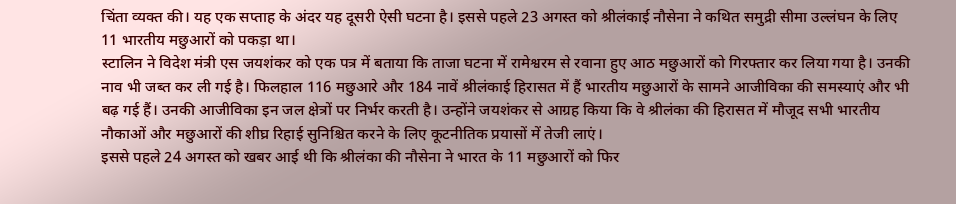चिंता व्यक्त की। यह एक सप्ताह के अंदर यह दूसरी ऐसी घटना है। इससे पहले 23 अगस्त को श्रीलंकाई नौसेना ने कथित समुद्री सीमा उल्लंघन के लिए 11 भारतीय मछुआरों को पकड़ा था।
स्टालिन ने विदेश मंत्री एस जयशंकर को एक पत्र में बताया कि ताजा घटना में रामेश्वरम से रवाना हुए आठ मछुआरों को गिरफ्तार कर लिया गया है। उनकी नाव भी जब्त कर ली गई है। फिलहाल 116 मछुआरे और 184 नावें श्रीलंकाई हिरासत में हैं भारतीय मछुआरों के सामने आजीविका की समस्याएं और भी बढ़ गई हैं। उनकी आजीविका इन जल क्षेत्रों पर निर्भर करती है। उन्होंने जयशंकर से आग्रह किया कि वे श्रीलंका की हिरासत में मौजूद सभी भारतीय नौकाओं और मछुआरों की शीघ्र रिहाई सुनिश्चित करने के लिए कूटनीतिक प्रयासों में तेजी लाएं।
इससे पहले 24 अगस्त को खबर आई थी कि श्रीलंका की नौसेना ने भारत के 11 मछुआरों को फिर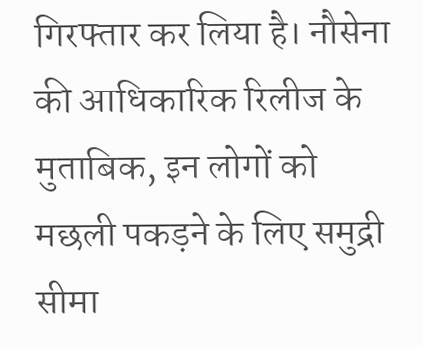गिरफ्तार कर लिया है। नौसेना की आधिकारिक रिलीज के मुताबिक, इन लोगों को मछली पकड़ने के लिए समुद्री सीमा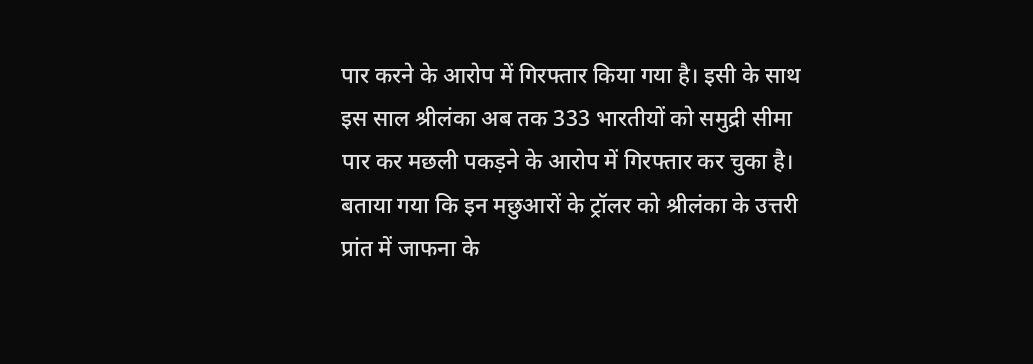पार करने के आरोप में गिरफ्तार किया गया है। इसी के साथ इस साल श्रीलंका अब तक 333 भारतीयों को समुद्री सीमा पार कर मछली पकड़ने के आरोप में गिरफ्तार कर चुका है।
बताया गया कि इन मछुआरों के ट्रॉलर को श्रीलंका के उत्तरी प्रांत में जाफना के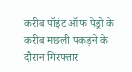करीब पॉइंट ऑफ पेड्रो के करीब मछली पकड़ने के दौरान गिरफ्तार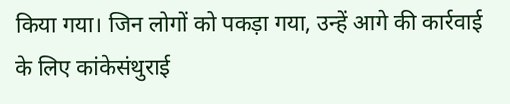किया गया। जिन लोगों को पकड़ा गया, उन्हें आगे की कार्रवाई के लिए कांकेसंथुराई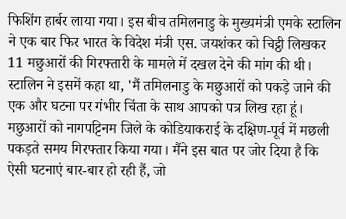फिशिंग हार्बर लाया गया। इस बीच तमिलनाडु के मुख्यमंत्री एमके स्टालिन ने एक बार फिर भारत के विदेश मंत्री एस. जयशंकर को चिट्ठी लिखकर 11 मछुआरों की गिरफ्तारी के मामले में दखल देने की मांग की थी।
स्टालिन ने इसमें कहा था, 'मैं तमिलनाडु के मछुआरों को पकड़े जाने की एक और घटना पर गंभीर चिंता के साथ आपको पत्र लिख रहा हूं। मछुआरों को नागपट्टिनम जिले के कोडियाकराई के दक्षिण-पूर्व में मछली पकड़ते समय गिरफ्तार किया गया। मैंने इस बात पर जोर दिया है कि ऐसी घटनाएं बार-बार हो रही हैं, जो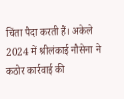चिंता पैदा करती हैं। अकेले 2024 में श्रीलंकाई नौसेना ने कठोर कार्रवाई की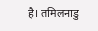है। तमिलनाडु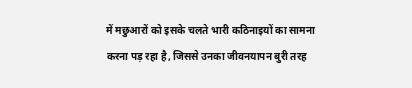में मछुआरों को इसके चलते भारी कठिनाइयों का सामना करना पड़ रहा है, जिससे उनका जीवनयापन बुरी तरह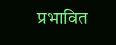प्रभावित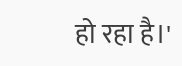हो रहा है।'